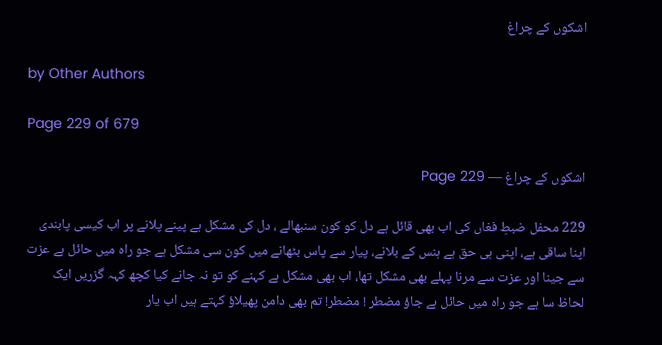اشکوں کے چراغ

by Other Authors

Page 229 of 679

اشکوں کے چراغ — Page 229

229 محفل ضبطِ فغاں کی اب بھی قائل ہے دل کو کون سنبھالے ، دل کی مشکل ہے پینے پلانے پر اب کیسی پابندی اپنا ساقی ہے، اپنی ہی حق ہے ہنس کے بلانے، پیار سے پاس بٹھانے میں کون سی مشکل ہے جو راہ میں حائل ہے عزت سے جینا اور عزت سے مرنا پہلے بھی مشکل تھا، اب بھی مشکل ہے کہنے کو تو نہ جانے کیا کچھ کہہ گزریں ایک لحاظ سا ہے جو راہ میں حائل ہے جاؤ مضطر ! مضطر! تم بھی دامن پھیلاؤ کہتے ہیں اب یار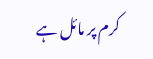کرم پر مائل ہے